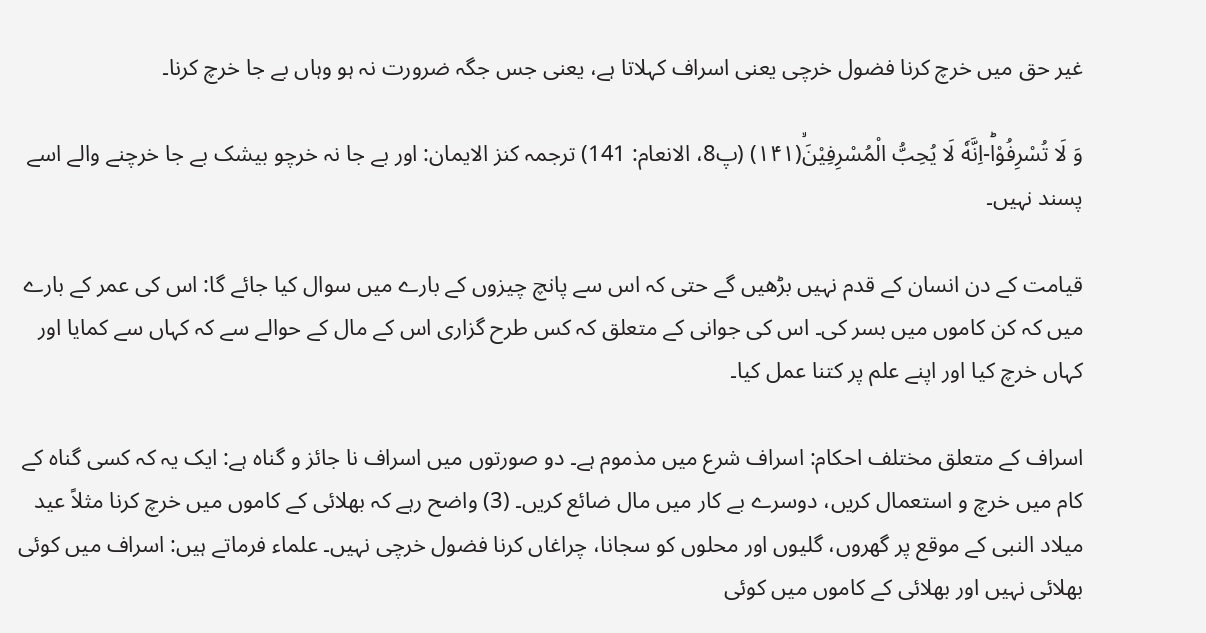غیر حق میں خرچ کرنا فضول خرچی یعنی اسراف کہلاتا ہے، یعنی جس جگہ ضرورت نہ ہو وہاں بے جا خرچ کرنا۔

وَ لَا تُسْرِفُوْاؕ-اِنَّهٗ لَا یُحِبُّ الْمُسْرِفِیْنَۙ(۱۴۱) (پ8، الانعام: 141) ترجمہ کنز الایمان: اور بے جا نہ خرچو بیشک بے جا خرچنے والے اسے پسند نہیں۔

قیامت کے دن انسان کے قدم نہیں بڑھیں گے حتی کہ اس سے پانچ چیزوں کے بارے میں سوال کیا جائے گا: اس کی عمر کے بارے میں کہ کن کاموں میں بسر کی۔ اس کی جوانی کے متعلق کہ کس طرح گزاری اس کے مال کے حوالے سے کہ کہاں سے کمایا اور کہاں خرچ کیا اور اپنے علم پر کتنا عمل کیا۔

اسراف کے متعلق مختلف احکام: اسراف شرع میں مذموم ہے۔ دو صورتوں میں اسراف نا جائز و گناہ ہے: ایک یہ کہ کسی گناہ کے کام میں خرچ و استعمال کریں، دوسرے بے کار میں مال ضائع کریں۔ (3) واضح رہے کہ بھلائی کے کاموں میں خرچ کرنا مثلاً عید میلاد النبی کے موقع پر گھروں، گلیوں اور محلوں کو سجانا، چراغاں کرنا فضول خرچی نہیں۔ علماء فرماتے ہیں: اسراف میں کوئی بھلائی نہیں اور بھلائی کے کاموں میں کوئی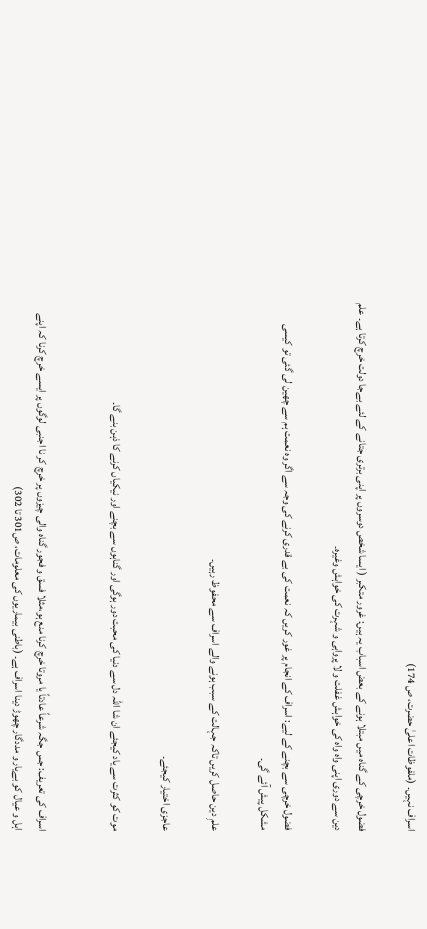اسراف نہیں۔ (ملفوظات اعلیٰ حضرت، ص 174)

فضول خرچی کے گناہ میں مبتلا ہونے کے بعض اسباب یہ ہیں: غرور متکبر ( ایسا شخص دوسروں پر اپنی برتری جتانے کے لئے بےجا دولت خرچ کرتا ہے۔ علم دین سے دوری اپنی واہ واہ کی خواہش غفلت و لا پرواہی و شہرت کی خواہش وغیرہ۔

فضول خرچی سے بچنے کے لیے: اسراف کے انجام پر غور کریں کہ نعمت کی بے قدری کرنے کی وجہ سے اگر وہ نعمت ہم سے چھین لی گئی تو کیسی مشکل پیش آئے گی۔

علمِ دین حاصل کریں تاکہ جہالت کے سبب ہونے والے اسراف سے محفوظ رہیں۔

عاجزی اختیار کیجئے۔

موت کو کثرت سے یاد کیجئے ان شا اللہ دل سے دنیا کی محبت دور ہوگی اور گناہوں سے بچنے اور نیکیاں کرنے کا ذہن بنے گا۔


اسراف کی تعریف: جس جگہ شرعاً عادتاً یا مروتا خرچ کرنا منع ہو،مثلا فسق و فجور گناہ والی چیزوں پر خرچ کر نا اجنبی لوگوں پر ایسے خرچ کرنا کہ اپنے اہل و عیال کو بےیار و مددگار چھوڑ دینا اسراف ہے۔ (باطنی بیماریوں کی معلومات، ص301 تا 302)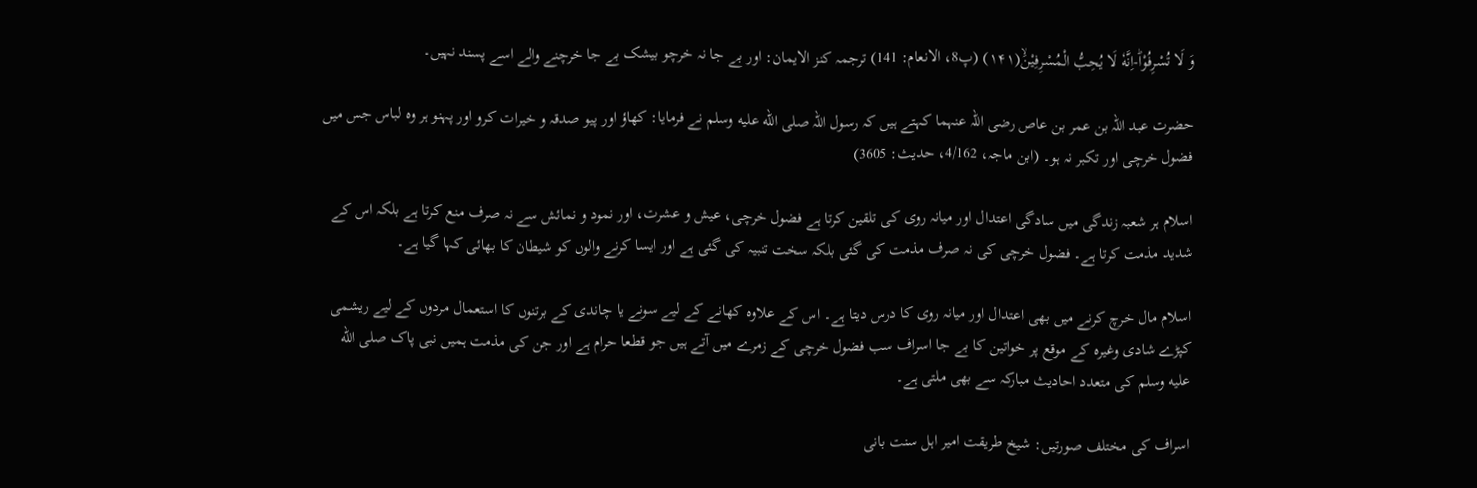وَ لَا تُسْرِفُوْاؕ-اِنَّهٗ لَا یُحِبُّ الْمُسْرِفِیْنَۙ(۱۴۱) (پ8، الانعام: 141) ترجمہ کنز الایمان: اور بے جا نہ خرچو بیشک بے جا خرچنے والے اسے پسند نہیں۔

حضرت عبد اللہ بن عمر بن عاص رضی اللہ عنہما کہتے ہیں کہ رسول اللہ صلى الله عليه وسلم نے فرمایا: کھاؤ اور پیو صدقہ و خیرات کرو اور پہنو ہر وہ لباس جس میں فضول خرچی اور تکبر نہ ہو۔ (ابن ماجہ، 4/162، حدیث: 3605)

اسلام ہر شعبہ زندگی میں سادگی اعتدال اور میانہ روی کی تلقین کرتا ہے فضول خرچی، عیش و عشرت، اور نمود و نمائش سے نہ صرف منع کرتا ہے بلکہ اس کے شدید مذمت کرتا ہے۔ فضول خرچی کی نہ صرف مذمت کی گئی بلکہ سخت تنبیہ کی گئی ہے اور ایسا کرنے والوں کو شیطان کا بھائی کہا گیا ہے۔

اسلام مال خرچ کرنے میں بھی اعتدال اور میانہ روی کا درس دیتا ہے۔ اس کے علاوہ کھانے کے لیے سونے یا چاندی کے برتنوں کا استعمال مردوں کے لیے ریشمی کپڑے شادی وغیرہ کے موقع پر خواتین کا بے جا اسراف سب فضول خرچی کے زمرے میں آتے ہیں جو قطعا حرام ہے اور جن کی مذمت ہمیں نبی پاک صلى الله عليه وسلم کی متعدد احادیث مبارکہ سے بھی ملتی ہے۔

اسراف کی مختلف صورتیں: شیخ طریقت امیر اہل سنت بانی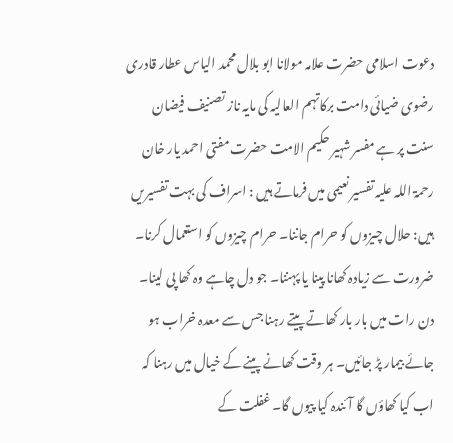دعوت اسلامی حضرت علامہ مولانا ابو بلال محمد الیاس عطار قادری رضوی ضیائی دامت برکاتہم العالیہ کی مایہ ناز تصنیف فیضان سنت پر ہے مفسر شہیر حکیم الامت حضرت مفتی احمد یار خان رحمۃ اللہ علیہ تفسیر نعیمی میں فرماتے ہیں : اسراف کی بہت تفسیریں ہیں: حلال چیزوں کو حرام جاننا۔ حرام چیزوں کو استعمال کرنا۔ ضرورت سے زیادہ کھانا پینا یا پہننا۔ جو دل چاہے وہ کھا پی لینا۔ دن رات میں بار بار کھاتے پیتے رہنا جس سے معدہ خراب ہو جائے بیمار پڑ جائیں۔ ہر وقت کھانے پینے کے خیال میں رہنا کہ اب کیا کھاؤں گا آئندہ کیا پیوں گا۔ غفلت کے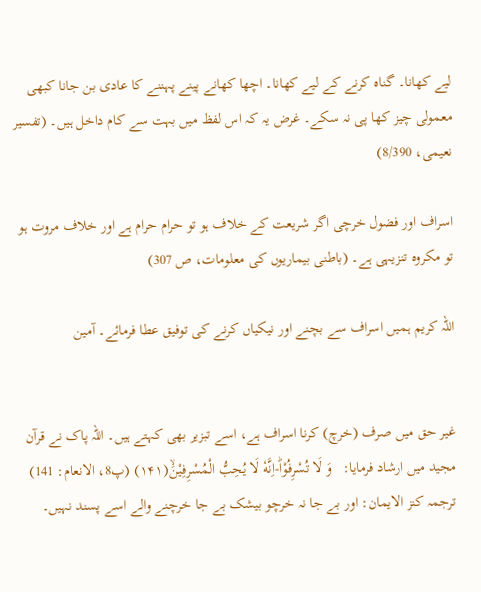لیے کھانا۔ گناہ کرنے کے لیے کھانا۔ اچھا کھانے پینے پہننے کا عادی بن جانا کبھی معمولی چیز کھا پی نہ سکے۔ غرض یہ کہ اس لفظ میں بہت سے کام داخل ہیں۔ (تفسیر نعیمی، 8/390)

اسراف اور فضول خرچی اگر شریعت کے خلاف ہو تو حرام حرام ہے اور خلاف مروت ہو تو مکروہ تنزیہی ہے۔ (باطنی بیماریوں کی معلومات، ص 307)

اللہ کریم ہمیں اسراف سے بچنے اور نیکیاں کرنے کی توفیق عطا فرمائے۔ آمین


غیر حق میں صرف (خرچ) کرنا اسراف ہے، اسے تبزیر بھی کہتے ہیں۔ اللہ پاک نے قرآن مجید میں ارشاد فرمایا:   وَ لَا تُسْرِفُوْاؕ-اِنَّهٗ لَا یُحِبُّ الْمُسْرِفِیْنَۙ(۱۴۱) (پ8، الانعام: 141) ترجمہ کنز الایمان: اور بے جا نہ خرچو بیشک بے جا خرچنے والے اسے پسند نہیں۔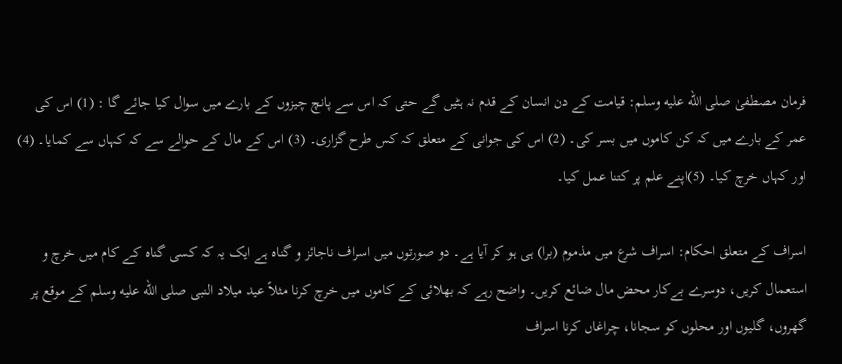فرمان مصطفیٰ صلى الله عليه وسلم: قیامت کے دن انسان کے قدم نہ ہٹیں گے حتی کہ اس سے پانچ چیزوں کے بارے میں سوال کیا جائے گا : (1) اس کی عمر کے بارے میں کہ کن کاموں میں بسر کی۔ (2) اس کی جوانی کے متعلق کہ کس طرح گزاری۔ (3) اس کے مال کے حوالے سے کہ کہاں سے کمایا۔ (4) اور کہاں خرچ کیا۔ (5)اپنے علم پر کتنا عمل کیا۔

اسراف کے متعلق احکام: اسراف شرع میں مذموم (برا) ہی ہو کر آیا ہے۔ دو صورتوں میں اسراف ناجائز و گناہ ہے ایک یہ کہ کسی گناہ کے کام میں خرچ و استعمال کریں، دوسرے بےکار محض مال ضائع کریں۔ واضح رہے کہ بھلائی کے کاموں میں خرچ کرنا مثلاً عید میلاد النبی صلى الله عليه وسلم کے موقع پر گھروں، گلیوں اور محلوں کو سجانا، چراغاں کرنا اسراف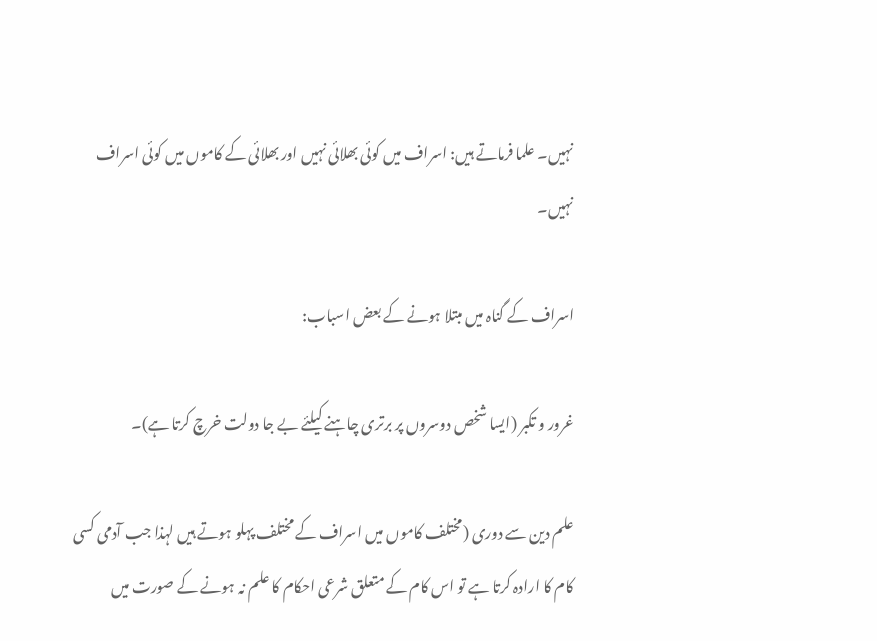نہیں۔ علما فرماتے ہیں: اسراف میں کوئی بھلائی نہیں اور بھلائی کے کاموں میں کوئی اسراف نہیں۔

اسراف کے گناہ میں مبتلا ہونے کے بعض اسباب:

غرور و تکبر (ایسا شخص دوسروں پر برتری چاہنے کیلئے بے جا دولت خرچ کرتا ہے)۔

علم دین سے دوری (مختلف کاموں میں اسراف کے مختلف پہلو ہوتے ہیں لہذا جب آدمی کسی کام کا ارادہ کرتا ہے تو اس کام کے متعلق شرعی احکام کا علم نہ ہونے کے صورت میں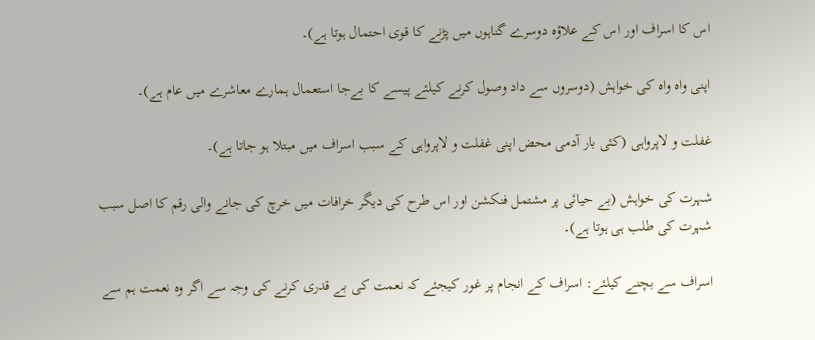اس کا اسراف اور اس کے علاؤہ دوسرے گناہوں میں پڑنے کا قوی احتمال ہوتا ہے)۔

اپنی واہ واہ کی خواہش (دوسروں سے داد وصول کرنے کیلئے پیسے کا بےجا استعمال ہمارے معاشرے میں عام ہے)۔

غفلت و لاپرواہی (کئی بار آدمی محض اپنی غفلت و لاپرواہی کے سبب اسراف میں مبتلا ہو جاتا ہے)۔

شہرت کی خواہش (بے حیائی پر مشتمل فنکشن اور اس طرح کی دیگر خرافات میں خرچ کی جانے والی رقم کا اصل سبب شہرت کی طلب ہی ہوتا ہے)۔

اسراف سے بچنے کیلئے: اسراف کے انجام پر غور کیجئے کہ نعمت کی بے قدری کرنے کی وجہ سے اگر وہ نعمت ہم سے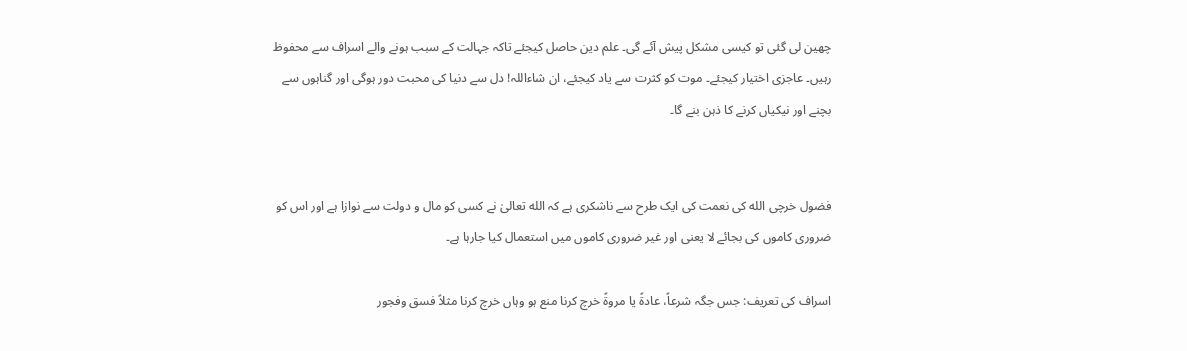چھین لی گئی تو کیسی مشکل پیش آئے گی۔ علم دین حاصل کیجئے تاکہ جہالت کے سبب ہونے والے اسراف سے محفوظ رہیں۔ عاجزی اختیار کیجئے۔ موت کو کثرت سے یاد کیجئے، ان شاءاللہ! دل سے دنیا کی محبت دور ہوگی اور گناہوں سے بچنے اور نیکیاں کرنے کا ذہن بنے گا۔


فضول خرچی الله کی نعمت کی ایک طرح سے ناشکری ہے کہ الله تعالیٰ نے کسی کو مال و دولت سے نوازا ہے اور اس کو ضروری کاموں کی بجائے لا یعنی اور غیر ضروری کاموں میں استعمال کیا جارہا ہے۔

اسراف کی تعریف: جس جگہ شرعاً، عادۃً یا مروۃً خرچ کرنا منع ہو وہاں خرچ کرنا مثلاً فسق وفجور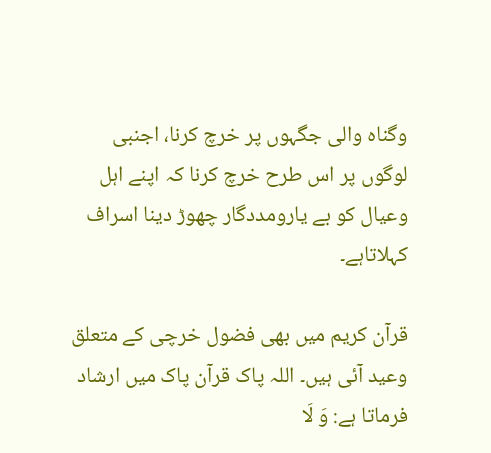وگناہ والی جگہوں پر خرچ کرنا، اجنبی لوگوں پر اس طرح خرچ کرنا کہ اپنے اہل وعیال کو بے یارومددگار چھوڑ دینا اسراف کہلاتاہے۔

قرآن کریم میں بھی فضول خرچی کے متعلق وعید آئی ہیں۔ اللہ پاک قرآن پاک میں ارشاد فرماتا ہے: وَ لَا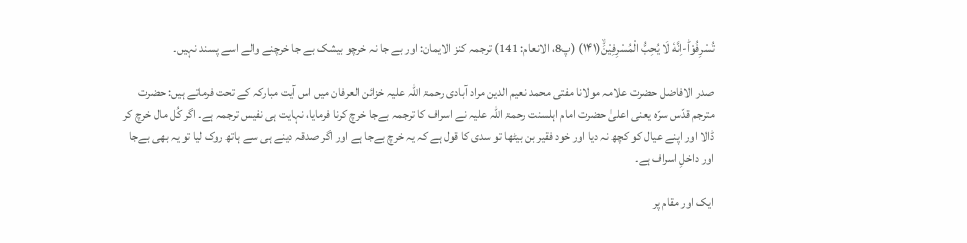تُسْرِفُوْاؕ-اِنَّهٗ لَا یُحِبُّ الْمُسْرِفِیْنَۙ(۱۴۱) (پ8، الانعام: 141) ترجمہ کنز الایمان: اور بے جا نہ خرچو بیشک بے جا خرچنے والے اسے پسند نہیں۔

صدر الافاضل حضرت علامہ مولانا مفتی محمد نعیم الدین مراد آبادی رحمۃ اللہ علیہ خزائن العرفان میں اس آیت مبارکہ کے تحت فرماتے ہیں: حضرت مترجم قدّس سرّہ یعنی اعلیٰ حضرت امام اہلسنت رحمۃ اللہ علیہ نے اسراف کا ترجمہ بےجا خرچ کرنا فرمایا، نہایت ہی نفیس ترجمہ ہے۔ اگر کُل مال خرچ کر ڈالا اور اپنے عیال کو کچھ نہ دیا اور خود فقیر بن بیٹھا تو سدی کا قول ہے کہ یہ خرچ بےجا ہے اور اگر صدقہ دینے ہی سے ہاتھ روک لیا تو یہ بھی بےجا اور داخلِ اسراف ہے۔

ایک اور مقام پر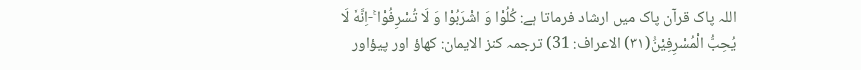اللہ پاک قرآن پاک میں ارشاد فرماتا ہے: كُلُوْا وَ اشْرَبُوْا وَ لَا تُسْرِفُوْا ۚ-اِنَّهٗ لَا یُحِبُّ الْمُسْرِفِیْنَ۠(۳۱) الاعراف: 31) ترجمہ کنز الایمان: کھاؤ اور پیؤاور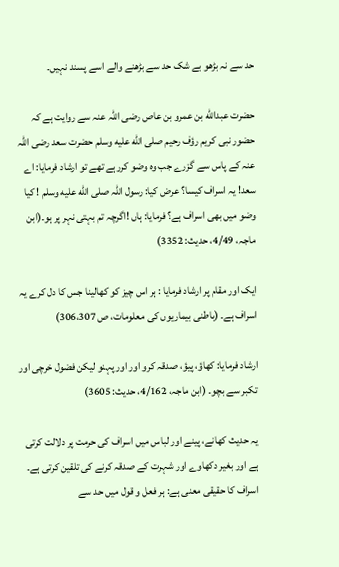حد سے نہ بڑھو بے شک حد سے بڑھنے والے اسے پسند نہیں۔

حضرت عبدالله بن عمرو بن عاص رضی اللہ عنہ سے روایت ہے کہ حضور نبی کریم رؤف رحیم صلى الله عليه وسلم حضرت سعد رضی اللہ عنہ کے پاس سے گزرے جب وہ وضو کررہے تھے تو ارشاد فرمایا: اے سعد! یہ اسراف کیسا؟ عرض کیا: رسول اللہ صلى الله عليه وسلم ! کیا وضو میں بھی اسراف ہے؟ فرمایا: ہاں !اگرچہ تم بہتی نہر پر ہو۔(ابن ماجہ، 4/49، حدیث: 3352)

ایک اور مقام پر ارشاد فرمایا : ہر اس چیز کو کھالینا جس کا دل کرے یہ اسراف ہے۔ (باطنی بیماریوں کی معلومات، ص 306،307)

ارشاد فرمایا: کھاؤ، پیؤ، صدقہ کرو اور اور پہنو لیکن فضول خرچی اور تکبر سے بچو۔ (ابن ماجہ، 4/162، حدیث: 3605)

یہ حدیث کھانے، پینے اور لباس میں اسراف کی حرمت پر دلالت کرتی ہے اور بغیر دکھاوے اور شہرت کے صدقہ کرنے کی تلقین کرتی ہے۔ اسراف کا حقیقی معنی ہے: ہر فعل و قول میں حد سے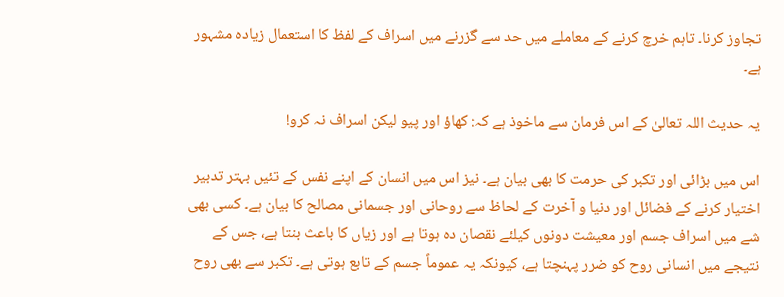تجاوز کرنا۔ تاہم خرچ کرنے کے معاملے میں حد سے گزرنے میں اسراف کے لفظ کا استعمال زیادہ مشہور ہے۔

یہ حدیث اللہ تعالیٰ کے اس فرمان سے ماخوذ ہے کہ: کھاؤ اور پیو لیکن اسراف نہ کرو!

اس میں بڑائی اور تکبر کی حرمت کا بھی بیان ہے۔ نیز اس میں انسان کے اپنے نفس کے تئیں بہتر تدبیر اختیار کرنے کے فضائل اور دنیا و آخرت کے لحاظ سے روحانی اور جسمانی مصالح کا بیان ہے۔ کسی بھی شے میں اسراف جسم اور معیشت دونوں کیلئے نقصان دہ ہوتا ہے اور زیاں کا باعث بنتا ہے، جس کے نتیجے میں انسانی روح کو ضرر پہنچتا ہے، کیونکہ یہ عموماً جسم کے تابع ہوتی ہے۔ تکبر سے بھی روح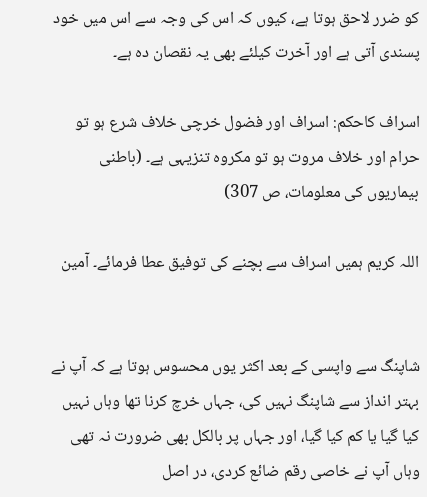کو ضرر لاحق ہوتا ہے، کیوں کہ اس کی وجہ سے اس میں خود پسندی آتی ہے اور آخرت کیلئے بھی یہ نقصان دہ ہے۔

اسراف کاحکم: اسراف اور فضول خرچی خلاف شرع ہو تو حرام اور خلاف مروت ہو تو مکروہ تنزیہی ہے۔ (باطنی بیماریوں کی معلومات، ص 307)

اللہ کریم ہمیں اسراف سے بچنے کی توفیق عطا فرمائے۔ آمین


شاپنگ سے واپسی کے بعد اکثر یوں محسوس ہوتا ہے کہ آپ نے بہتر انداز سے شاپنگ نہیں کی، جہاں خرچ کرنا تھا وہاں نہیں کیا گیا یا کم کیا گیا، اور جہاں پر بالکل بھی ضرورت نہ تھی وہاں آپ نے خاصی رقم ضائع کردی، در اصل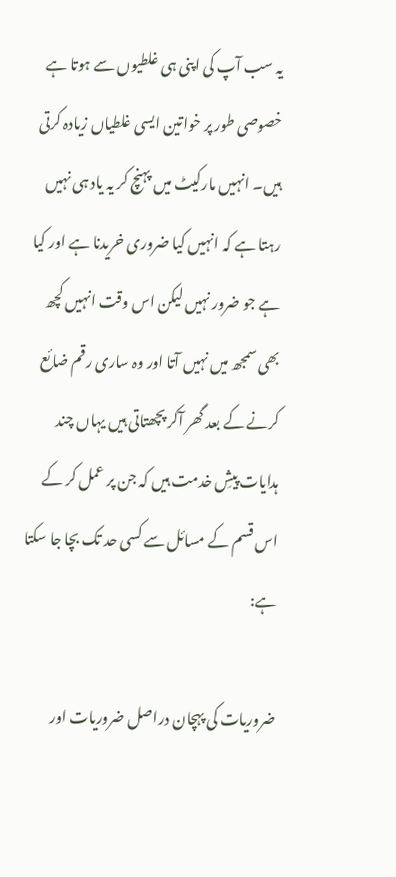یہ سب آپ کی اپنی ہی غلطیوں سے ہوتا ہے خصوصی طور پر خواتین ایسی غلطیاں زیادہ کرتی ہیں۔ انہیں مارکیٹ میں پہنچ کر یہ یاد ہی نہیں رہتا ہے کہ انہیں کیا ضروری خریدنا ہے اور کیا ہے جو ضرور نہیں لیکن اس وقت انہیں کچھ بھی سمجھ میں نہیں آتا اور وہ ساری رقم ضائع کرنے کے بعد گھر آکر پچھتاتی ہیں یہاں چند ہدایات پیشِ خدمت ہیں کہ جن پر عمل کر کے اس قسم کے مسائل سے کسی حد تک بچا جا سکتا ہے:

ضروریات کی پہچان دراصل ضروریات اور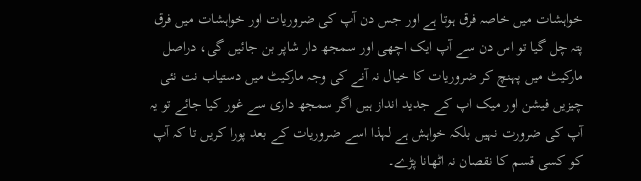خواہشات میں خاصہ فرق ہوتا ہے اور جس دن آپ کی ضروریات اور خواہشات میں فرق پتہ چل گیا تو اس دن سے آپ ایک اچھی اور سمجھ دار شاپر بن جائیں گی، دراصل مارکیٹ میں پہنچ کر ضروریات کا خیال نہ آنے کی وجہ مارکیٹ میں دستیاب نت نئی چیزیں فیشن اور میک اپ کے جدید انداز ہیں اگر سمجھ داری سے غور کیا جائے تو یہ آپ کی ضرورت نہیں بلکہ خواہش ہے لہذا اسے ضروریات کے بعد پورا کریں تا کہ آپ کو کسی قسم کا نقصان نہ اٹھانا پڑے۔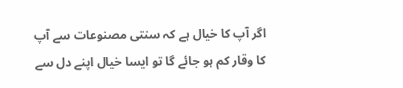اگر آپ کا خیال ہے کہ سنتی مصنوعات سے آپ کا وقار کم ہو جائے گا تو ایسا خیال اپنے دل سے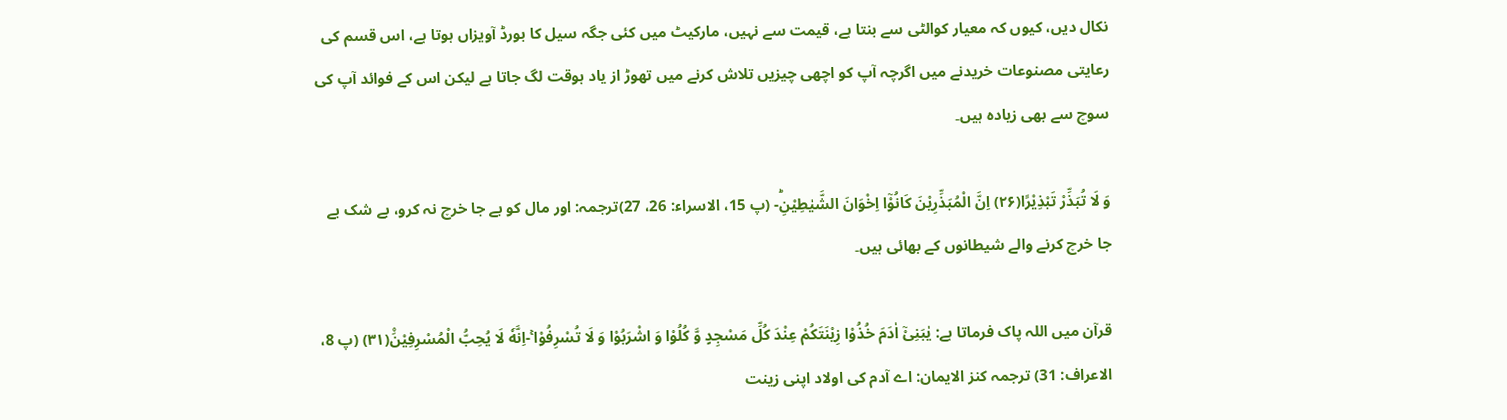نکال دیں، کیوں کہ معیار کوالٹی سے بنتا ہے، قیمت سے نہیں، مارکیٹ میں کئی جگہ سیل کا بورڈ آویزاں ہوتا ہے، اس قسم کی رعایتی مصنوعات خریدنے میں اگرچہ آپ کو اچھی چیزیں تلاش کرنے میں تھوڑ از یاد ہوقت لگ جاتا ہے لیکن اس کے فوائد آپ کی سوچ سے بھی زیادہ ہیں۔

وَ لَا تُبَذِّرْ تَبْذِیْرًا(۲۶) اِنَّ الْمُبَذِّرِیْنَ كَانُوْۤا اِخْوَانَ الشَّیٰطِیْنِؕ- (پ 15، الاسراء: 26، 27)ترجمہ: اور مال کو بے جا خرچ نہ کرو، بے شک بے جا خرچ کرنے والے شیطانوں کے بھائی ہیں۔

قرآن میں اللہ پاک فرماتا ہے: یٰبَنِیْۤ اٰدَمَ خُذُوْا زِیْنَتَكُمْ عِنْدَ كُلِّ مَسْجِدٍ وَّ كُلُوْا وَ اشْرَبُوْا وَ لَا تُسْرِفُوْا ۚ-اِنَّهٗ لَا یُحِبُّ الْمُسْرِفِیْنَ۠(۳۱) (پ 8، الاعراف: 31) ترجمہ کنز الایمان: اے آدم کی اولاد اپنی زینت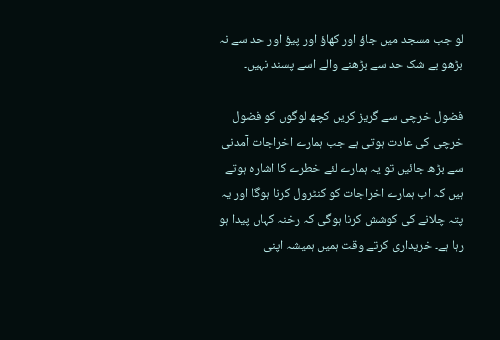لو جب مسجد میں جاؤ اور کھاؤ اور پیؤ اور حد سے نہ بڑھو بے شک حد سے بڑھنے والے اسے پسند نہیں۔

فضول خرچی سے گریز کریں کچھ لوگوں کو فضول خرچی کی عادت ہوتی ہے جب ہمارے اخراجات آمدنی سے بڑھ جائیں تو یہ ہمارے لئے خطرے کا اشارہ ہوتے ہیں کہ اب ہمارے اخراجات کو کنٹرول کرنا ہوگا اور یہ پتہ چلانے کی کوشش کرنا ہوگی کہ رخنہ کہاں پیدا ہو رہا ہے۔ خریداری کرتے وقت ہمیں ہمیشہ اپنی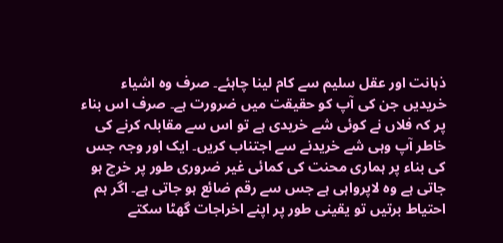ذہانت اور عقل سلیم سے کام لینا چاہئے۔ صرف وہ اشیاء خریدیں جن کی آپ کو حقیقت میں ضرورت ہے۔ صرف اس بناء پر کہ فلاں نے کوئی شے خریدی ہے تو اس سے مقابلہ کرنے کی خاطر آپ وہی شے خریدنے سے اجتناب کریں۔ ایک اور وجہ جس کی بناء پر ہماری محنت کی کمائی غیر ضروری طور پر خرچ ہو جاتی ہے وہ لاپرواہی ہے جس سے رقم ضائع ہو جاتی ہے۔ اگر ہم احتیاط برتیں تو یقینی طور پر اپنے اخراجات گھٹا سکتے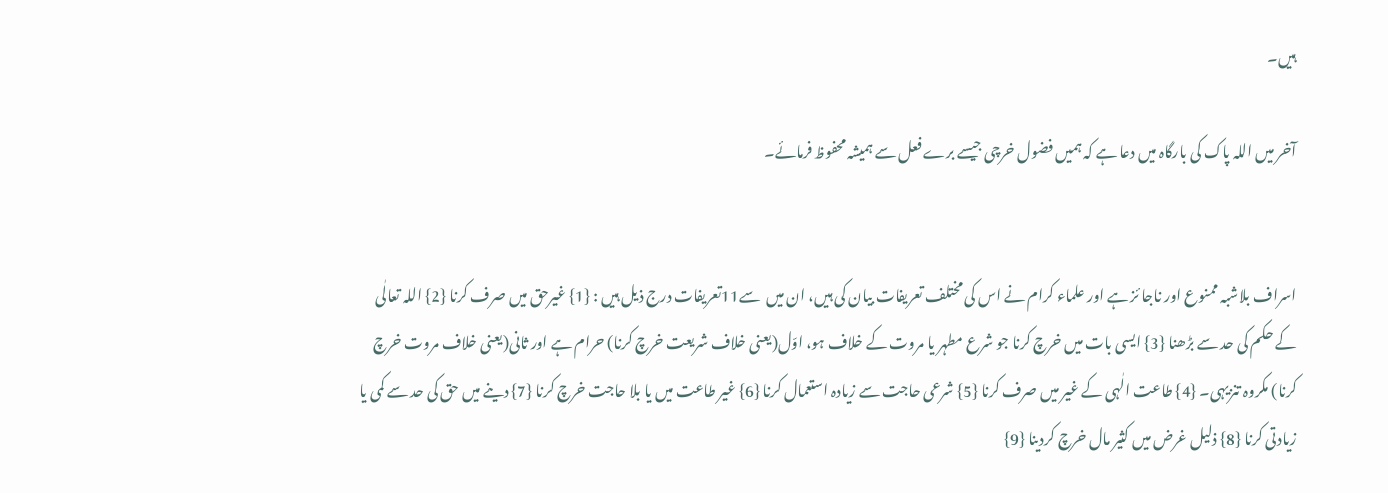ہیں۔

آخر میں اللہ پاک کی بارگاہ میں دعا ہے کہ ہمیں فضول خرچی جیسے برے فعل سے ہمیشہ محفوظ فرمائے۔


اسراف بلاشبہ ممنوع اور ناجا ئز ہے اور علماء کرام نے اس کی مختلف تعریفات بیان کی ہیں، ان میں  سے11تعریفات درج ذیل ہیں : {1} غیرحق میں صرف کرنا {2} اللہ تعالٰی کے حکم کی حد سے بڑھنا {3} ایسی بات میں خرچ کرنا جو شرع مطہر یا مروت کے خلاف ہو، اوّل(یعنی خلاف شریعت خرچ کرنا) حرام ہے اور ثانی(یعنی خلاف مروت خرچ کرنا) مکروہ تنزیہی۔ {4} طاعت الٰہی کے غیر میں صرف کرنا {5} شرعی حاجت سے زیادہ استعمال کرنا {6} غیر طاعت میں یا بلا حاجت خرچ کرنا {7} دینے میں حق کی حد سے کمی یا زیادتی کرنا {8} ذلیل غرض میں کثیر مال خرچ کردینا {9}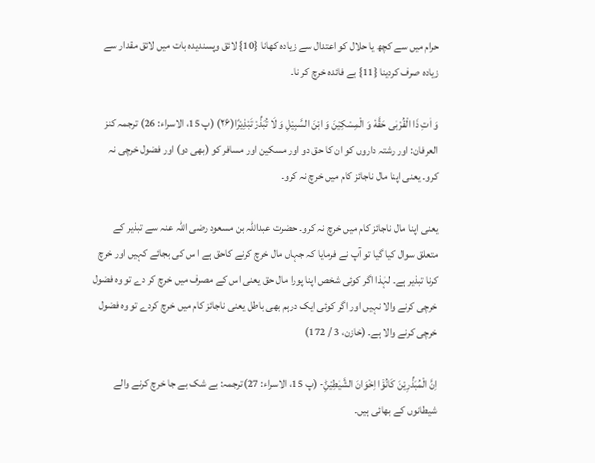حرام میں سے کچھ یا حلال کو اعتدال سے زیادہ کھانا {10} لائق وپسندیدہ بات میں لائق مقدار سے زیادہ صرف کردینا {11} بے فائدہ خرچ کر نا۔

وَ اٰتِ ذَا الْقُرْبٰى حَقَّهٗ وَ الْمِسْكِیْنَ وَ ابْنَ السَّبِیْلِ وَ لَا تُبَذِّرْ تَبْذِیْرًا(۲۶) (پ 15، الاسراء: 26) ترجمہ کنز العرفان: اور رشتہ داروں کو ان کا حق دو اور مسکین اور مسافر کو (بھی دو) اور فضول خرچی نہ کرو۔ یعنی اپنا مال ناجائز کام میں خرچ نہ کرو۔

یعنی اپنا مال ناجائز کام میں خرچ نہ کرو۔ حضرت عبداللہ بن مسعود رضی اللہ عنہ سے تبذیر کے متعلق سوال کیا گیا تو آپ نے فرمایا کہ جہاں مال خرچ کرنے کاحق ہے ا س کی بجائے کہیں اور خرچ کرنا تبذیر ہے۔ لہٰذا اگر کوئی شخص اپنا پورا مال حق یعنی اس کے مصرف میں خرچ کر دے تو وہ فضول خرچی کرنے والا نہیں اور اگر کوئی ایک درہم بھی باطل یعنی ناجائز کام میں خرچ کردے تو وہ فضول خرچی کرنے والا ہے۔ (خازن، 3 / 172)

اِنَّ الْمُبَذِّرِیْنَ كَانُوْۤا اِخْوَانَ الشَّیٰطِیْنِؕ- (پ 15، الاسراء: 27)ترجمہ: بے شک بے جا خرچ کرنے والے شیطانوں کے بھائی ہیں۔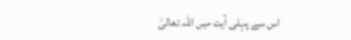اس سے پہلی آیت میں اللہ تعالیٰ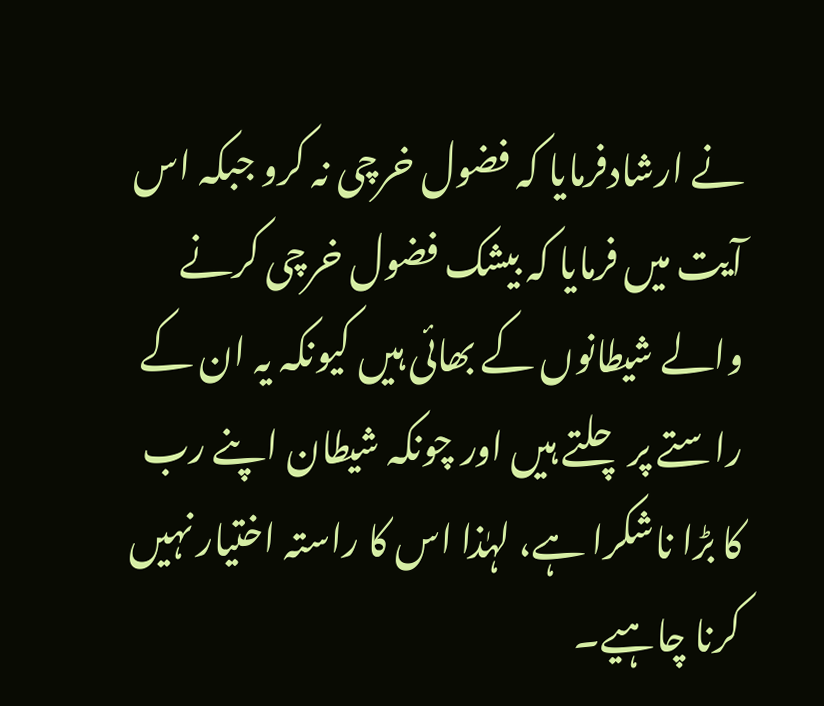نے ارشادفرمایا کہ فضول خرچی نہ کرو جبکہ اس آیت میں فرمایا کہ بیشک فضول خرچی کرنے والے شیطانوں کے بھائی ہیں کیونکہ یہ ان کے راستے پر چلتے ہیں اور چونکہ شیطان اپنے رب کا بڑا ناشکرا ہے، لہٰذا اس کا راستہ اختیار نہیں کرنا چاہیے۔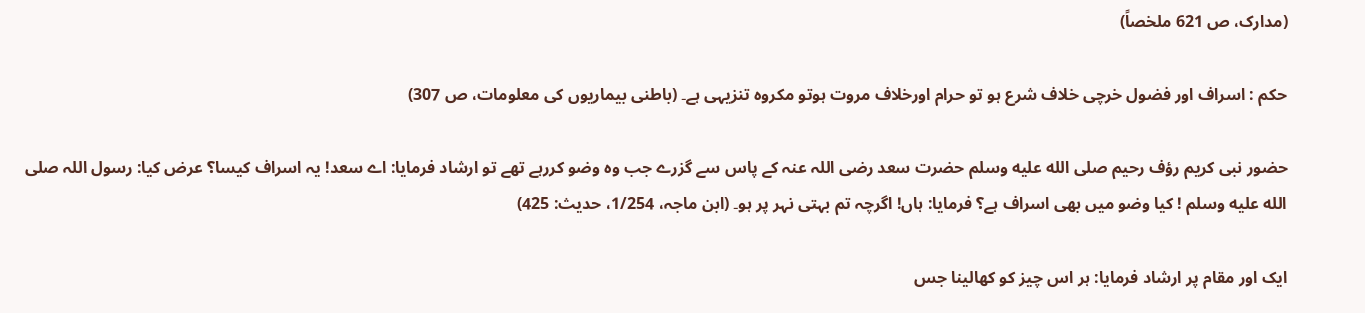(مدارک، ص 621 ملخصاً)

حکم : اسراف اور فضول خرچی خلاف شرع ہو تو حرام اورخلاف مروت ہوتو مکروہ تنزیہی ہے۔ (باطنی بیماریوں کی معلومات، ص 307)

حضور نبی کریم رؤف رحیم صلى الله عليه وسلم حضرت سعد رضی اللہ عنہ کے پاس سے گزرے جب وہ وضو کررہے تھے تو ارشاد فرمایا: اے سعد! یہ اسراف کیسا؟ عرض کیا: رسول اللہ صلى الله عليه وسلم ! کیا وضو میں بھی اسراف ہے؟ فرمایا: ہاں! اگرچہ تم بہتی نہر پر ہو۔ (ابن ماجہ، 1/254، حدیث: 425)

ایک اور مقام پر ارشاد فرمایا: ہر اس چیز کو کھالینا جس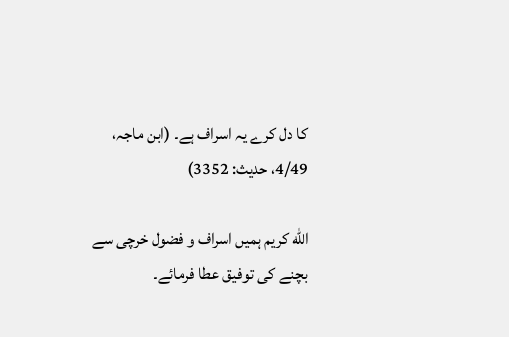کا دل کرے یہ اسراف ہے۔ (ابن ماجہ، 4/49، حدیث: 3352)

الله کریم ہمیں اسراف و فضول خرچی سے بچنے کی توفیق عطا فرمائے۔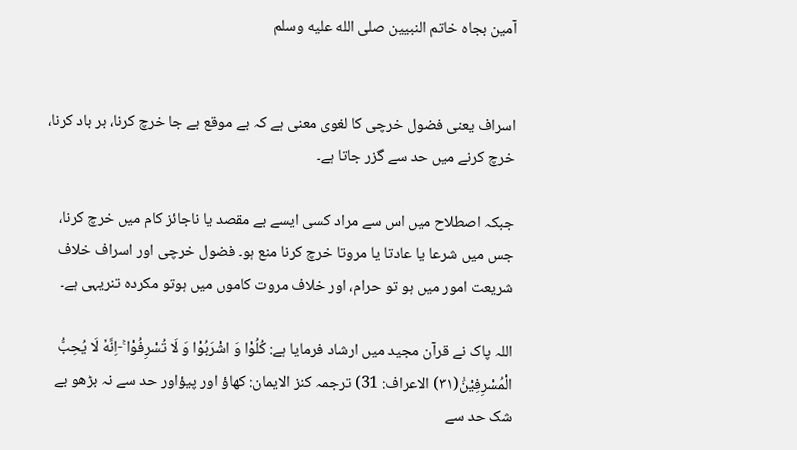آمین بجاہ خاتم النبیین صلى الله عليه وسلم


اسراف یعنی فضول خرچی کا لغوی معنی ہے کہ بے موقع بے جا خرچ کرنا، بر باد کرنا، خرچ کرنے میں حد سے گزر جاتا ہے۔

جبکہ اصطلاح میں اس سے مراد کسی ایسے بے مقصد یا ناجائز کام میں خرچ کرنا، جس میں شرعا یا عادتا یا مروتا خرچ کرنا منع ہو۔ فضول خرچی اور اسراف خلاف شریعت امور میں ہو تو حرام، اور خلاف مروت کاموں میں ہوتو مکردہ تنریہی ہے۔

اللہ پاک نے قرآن مجید میں ارشاد فرمایا ہے: كُلُوْا وَ اشْرَبُوْا وَ لَا تُسْرِفُوْا ۚ-اِنَّهٗ لَا یُحِبُّ الْمُسْرِفِیْنَ۠(۳۱) الاعراف: 31) ترجمہ کنز الایمان: کھاؤ اور پیؤاور حد سے نہ بڑھو بے شک حد سے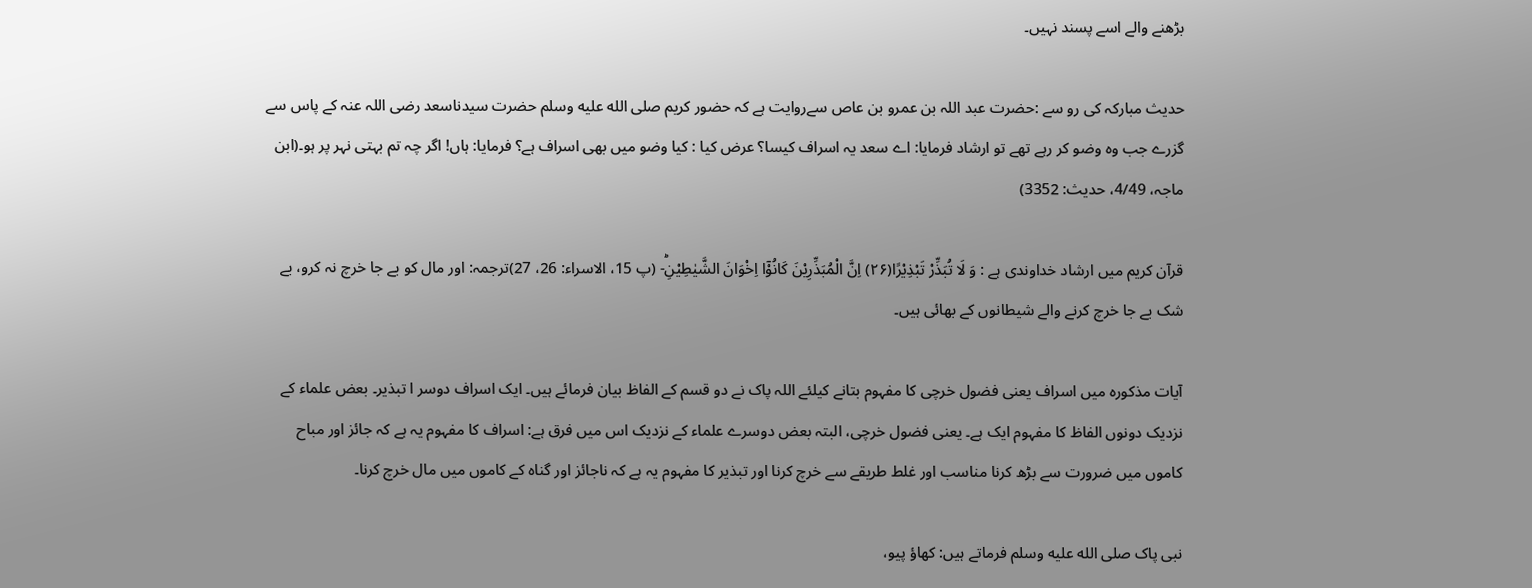بڑھنے والے اسے پسند نہیں۔

حدیث مبارکہ کی رو سے :حضرت عبد اللہ بن عمرو بن عاص سےروایت ہے کہ حضور کریم صلى الله عليه وسلم حضرت سیدناسعد رضی اللہ عنہ کے پاس سے گزرے جب وہ وضو کر رہے تھے تو ارشاد فرمایا: اے سعد یہ اسراف کیسا؟ عرض کیا : کیا وضو میں بھی اسراف ہے؟ فرمایا: ہاں! اگر چہ تم بہتی نہر پر ہو۔(ابن ماجہ، 4/49، حدیث: 3352)

قرآن کریم میں ارشاد خداوندی ہے : وَ لَا تُبَذِّرْ تَبْذِیْرًا(۲۶) اِنَّ الْمُبَذِّرِیْنَ كَانُوْۤا اِخْوَانَ الشَّیٰطِیْنِؕ- (پ 15، الاسراء: 26، 27)ترجمہ: اور مال کو بے جا خرچ نہ کرو، بے شک بے جا خرچ کرنے والے شیطانوں کے بھائی ہیں۔

آیات مذکورہ میں اسراف یعنی فضول خرچی کا مفہوم بتانے کیلئے اللہ پاک نے دو قسم کے الفاظ بیان فرمائے ہیں۔ ایک اسراف دوسر ا تبذیر۔ بعض علماء کے نزدیک دونوں الفاظ کا مفہوم ایک ہے۔ یعنی فضول خرچی، البتہ بعض دوسرے علماء کے نزدیک اس میں فرق ہے: اسراف کا مفہوم یہ ہے کہ جائز اور مباح کاموں میں ضرورت سے بڑھ کرنا مناسب اور غلط طریقے سے خرچ کرنا اور تبذیر کا مفہوم یہ ہے کہ ناجائز اور گناہ کے کاموں میں مال خرچ کرنا۔

نبی پاک صلى الله عليه وسلم فرماتے ہیں: کھاؤ پیو،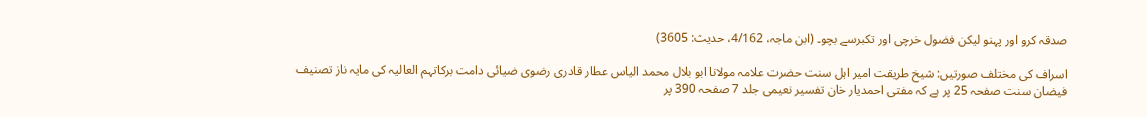صدقہ کرو اور پہنو لیکن فضول خرچی اور تکبرسے بچو۔ (ابن ماجہ، 4/162، حدیث: 3605)

اسراف کی مختلف صورتیں: شیخ طریقت امیر اہل سنت حضرت علامہ مولانا ابو بلال محمد الیاس عطار قادری رضوی ضیائی دامت برکاتہم العالیہ کی مایہ ناز تصنیف فیضان سنت صفحہ 25 پر ہے کہ مفتی احمدیار خان تفسیر نعیمی جلد 7 صفحہ 390 پر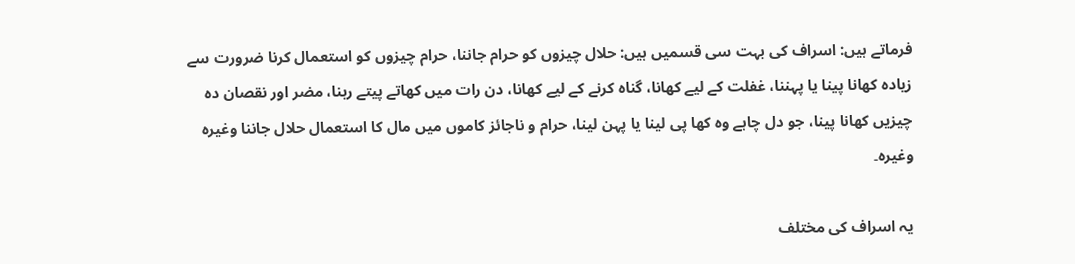فرماتے ہیں: اسراف کی بہت سی قسمیں ہیں: حلال چیزوں کو حرام جاننا، حرام چیزوں کو استعمال کرنا ضرورت سے زیادہ کھانا پینا یا پہننا، غفلت کے لیے کھانا، گناہ کرنے کے لیے کھانا، دن رات میں کھاتے پیتے رہنا، مضر اور نقصان دہ چیزیں کھانا پینا، جو دل چاہے وہ کھا پی لینا یا پہن لینا، حرام و ناجائز کاموں میں مال کا استعمال حلال جاننا وغیرہ وغیرہ۔

یہ اسراف کی مختلف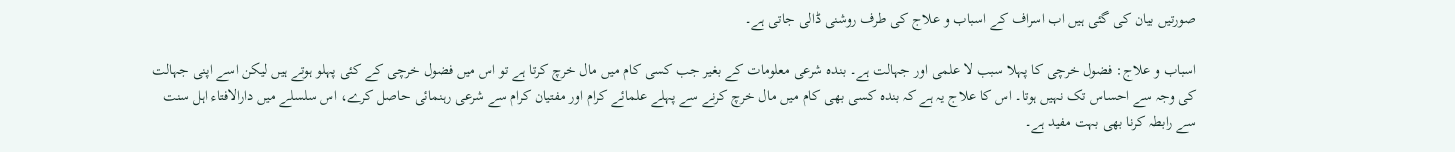صورتیں بیان کی گئی ہیں اب اسراف کے اسباب و علاج کی طرف روشنی ڈالی جاتی ہے۔

اسباب و علاج: فضول خرچی کا پہلا سبب لا علمی اور جہالت ہے۔ بندہ شرعی معلومات کے بغیر جب کسی کام میں مال خرچ کرتا ہے تو اس میں فضول خرچی کے کئی پہلو ہوتے ہیں لیکن اسے اپنی جہالت کی وجہ سے احساس تک نہیں ہوتا۔ اس کا علاج یہ ہے کہ بندہ کسی بھی کام میں مال خرچ کرنے سے پہلے علمائے کرام اور مفتیان کرام سے شرعی رہنمائی حاصل کرے، اس سلسلے میں دارالافتاء اہل سنت سے رابطہ کرنا بھی بہت مفید ہے۔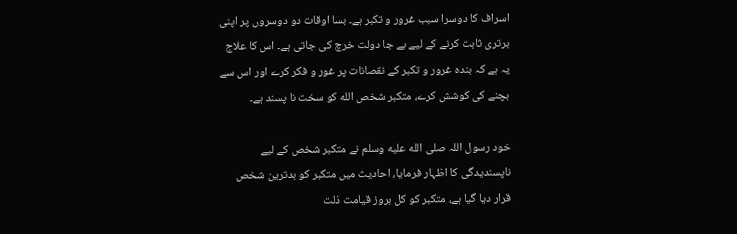اسراف کا دوسرا سبب غرور و تکبر ہے۔ بسا اوقات دو دوسروں پر اپنی برتری ثابت کرنے کے لیے بے جا دولت خرچ کی جاتی ہے۔ اس کا علاج یہ ہے کہ بندہ غرور و تکبر کے نقصانات پر غور و فکر کرے اور اس سے بچنے کی کوشش کرے، متکبر شخص الله کو سخت نا پسند ہے۔

خود رسول اللہ صلى الله عليه وسلم نے متکبر شخص کے لیے ناپسندیدگی کا اظہار فرمایا، احادیث میں متکبر کو بدترین شخص قرار دیا گیا ہے، متکبر کو کل بروز قیامت ذلت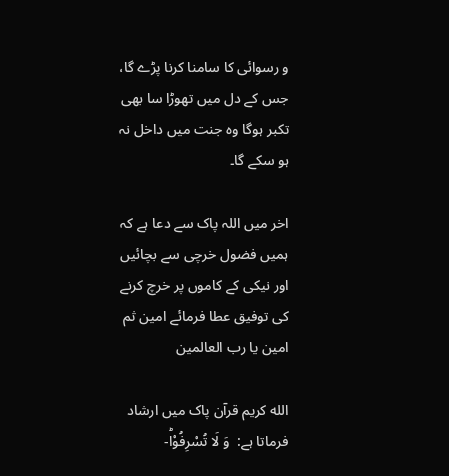و رسوائی کا سامنا کرنا پڑے گا، جس کے دل میں تھوڑا سا بھی تکبر ہوگا وہ جنت میں داخل نہ ہو سکے گا۔

اخر میں اللہ پاک سے دعا ہے کہ ہمیں فضول خرچی سے بچائیں اور نیکی کے کاموں پر خرچ کرنے کی توفیق عطا فرمائے امین ثم امین یا رب العالمین

الله کریم قرآن پاک میں ارشاد فرماتا ہے:  وَ لَا تُسْرِفُوْاؕ-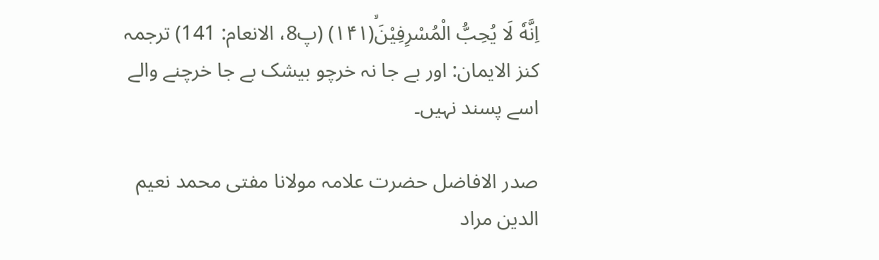اِنَّهٗ لَا یُحِبُّ الْمُسْرِفِیْنَۙ(۱۴۱) (پ8، الانعام: 141) ترجمہ کنز الایمان: اور بے جا نہ خرچو بیشک بے جا خرچنے والے اسے پسند نہیں۔

صدر الافاضل حضرت علامہ مولانا مفتی محمد نعیم الدین مراد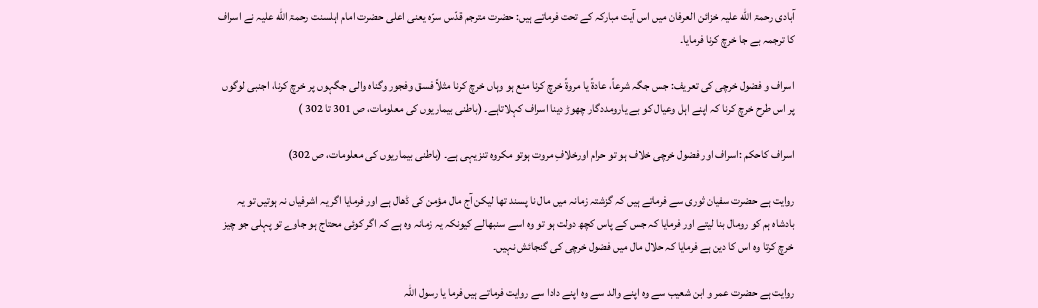آبادی رحمۃ الله علیہ خزائن العرفان میں اس آیت مبارکہ کے تحت فرماتے ہیں: حضرت مترجم قدّس سرّه یعنی اعلی حضرت امام اہلسنت رحمۃ الله علیہ نے اسراف کا ترجمہ بے جا خرچ کرنا فرمایا۔

اسراف و فضول خرچی کی تعریف: جس جگہ شرعاً، عادۃً یا مروۃً خرچ کرنا منع ہو وہاں خرچ کرنا مثلاً فسق وفجور وگناہ والی جگہوں پر خرچ کرنا، اجنبی لوگوں پر اس طرح خرچ کرنا کہ اپنے اہل وعیال کو بے یارومددگار چھوڑ دینا اسراف کہلاتاہے۔ (باطنی بیماریوں کی معلومات، ص 301 تا 302 )

اسراف کاحکم :اسراف اور فضول خرچی خلاف ہو تو حرام اورخلافِ مروت ہوتو مکروہ تنزیہی ہے۔ (باطنی بیماریوں کی معلومات، ص 302)

روایت ہے حضرت سفیان ثوری سے فرماتے ہیں کہ گزشتہ زمانہ میں مال نا پسند تھا لیکن آج مال مؤمن کی ڈھال ہے اور فرمایا اگر یہ اشرفیاں نہ ہوتیں تو یہ بادشاہ ہم کو رومال بنا لیتے اور فرمایا کہ جس کے پاس کچھ دولت ہو تو وہ اسے سنبھالے کیونکہ یہ زمانہ وہ ہے کہ اگر کوئی محتاج ہو جاوے تو پہلی جو چیز خرچ کرتا وہ اس کا دین ہے فرمایا کہ حلال مال میں فضول خرچی کی گنجائش نہیں۔

روایت ہے حضرت عمر و ابن شعیب سے وہ اپنے والد سے وہ اپنے دادا سے روایت فرماتے ہیں فرما یا رسول اللہ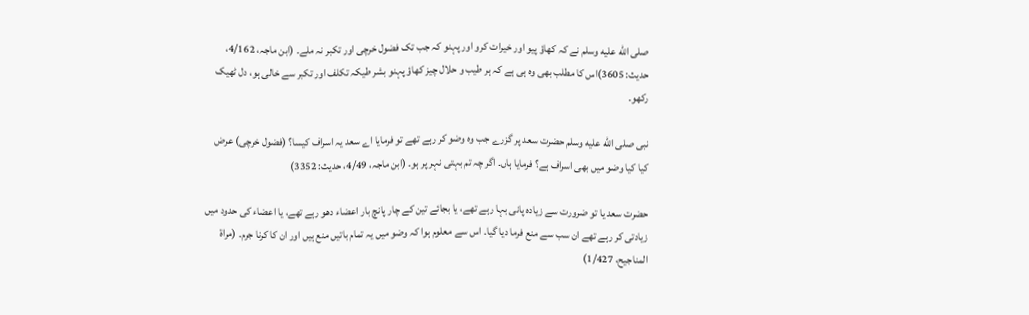صلى الله عليه وسلم نے کہ کھاؤ پیو اور خیرات کرو اور پہنو کہ جب تک فضول خرچی اور تکبر نہ ملے۔ (ابن ماجہ، 4/162، حدیث: 3605)اس کا مطلب بھی وہ ہی ہے کہ ہر طیب و حلال چیز کھاؤ پہنو بشر طیکہ تکلف اور تکبر سے خالی ہو، دل ٹھیک رکھو۔

نبی صلى الله عليه وسلم حضرت سعد پر گزرے جب وہ وضو کر رہے تھے تو فرمایا اے سعد یہ اسراف کیسا؟ (فضول خرچی) عرض کیا کیا وضو میں بھی اسراف ہے؟ فرمایا ہاں۔ اگر چہ تم بہتی نہر پر ہو۔ (ابن ماجہ، 4/49، حدیث: 3352)

حضرت سعد یا تو ضرورت سے زیادہ پانی بہا رہے تھے، یا بجائے تین کے چار پانچ بار اعضاء دھو رہے تھے، یا اعضاء کی حدود میں زیادتی کر رہے تھے ان سب سے منع فرما دیا گیا۔ اس سے معلوم ہوا کہ وضو میں یہ تمام باتیں منع ہیں اور ان کا کرنا جرم۔ (مراۃ المناجیح، 1/427)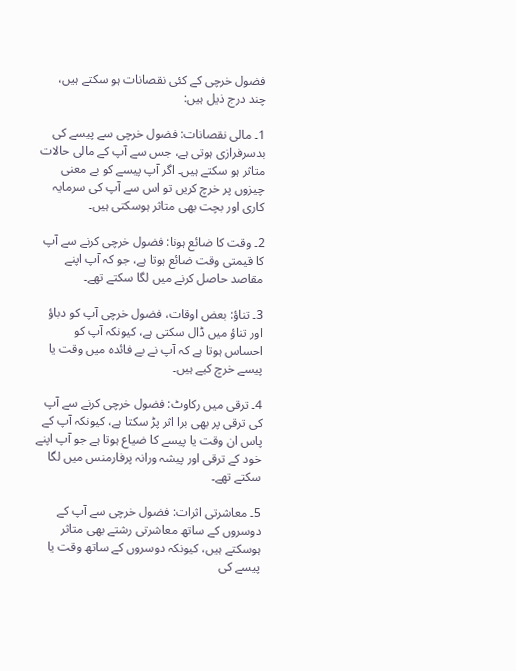فضول خرچی کے کئی نقصانات ہو سکتے ہیں، چند درج ذیل ہیں:

1۔ مالی نقصانات: فضول خرچی سے پیسے کی بدسرفرازی ہوتی ہے، جس سے آپ کے مالی حالات متاثر ہو سکتے ہیں۔ اگر آپ پیسے کو بے معنی چیزوں پر خرچ کریں تو اس سے آپ کی سرمایہ کاری اور بچت بھی متاثر ہوسکتی ہیں۔

2۔ وقت کا ضائع ہونا: فضول خرچی کرنے سے آپ کا قیمتی وقت ضائع ہوتا ہے، جو کہ آپ اپنے مقاصد حاصل کرنے میں لگا سکتے تھے۔

3۔ تناؤ: بعض اوقات، فضول خرچی آپ کو دباؤ اور تناؤ میں ڈال سکتی ہے، کیونکہ آپ کو احساس ہوتا ہے کہ آپ نے بے فائدہ میں وقت یا پیسے خرچ کیے ہیں۔

4۔ ترقی میں رکاوٹ: فضول خرچی کرنے سے آپ کی ترقی پر بھی برا اثر پڑ سکتا ہے، کیونکہ آپ کے پاس ان وقت یا پیسے کا ضیاع ہوتا ہے جو آپ اپنے خود کے ترقی اور پیشہ ورانہ پرفارمنس میں لگا سکتے تھے۔

5۔ معاشرتی اثرات: فضول خرچی سے آپ کے دوسروں کے ساتھ معاشرتی رشتے بھی متاثر ہوسکتے ہیں، کیونکہ دوسروں کے ساتھ وقت یا پیسے کی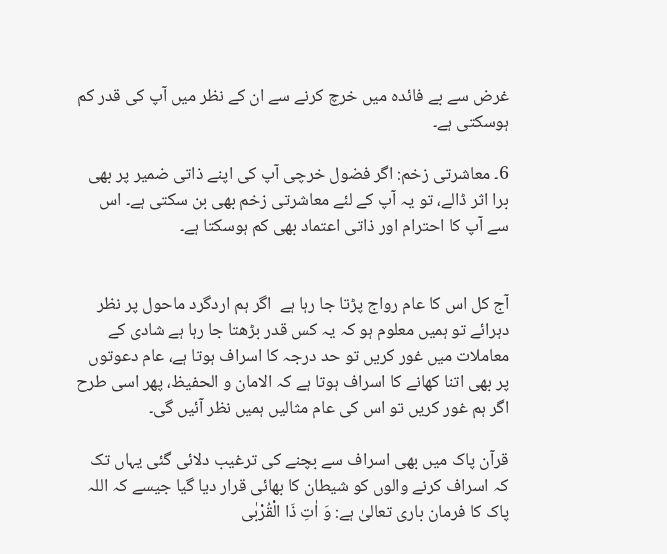غرض سے بے فائدہ میں خرچ کرنے سے ان کے نظر میں آپ کی قدر کم ہوسکتی ہے۔

6۔ معاشرتی زخم: اگر فضول خرچی آپ کی اپنے ذاتی ضمیر پر بھی برا اثر ڈالے، تو یہ آپ کے لئے معاشرتی زخم بھی بن سکتی ہے۔ اس سے آپ کا احترام اور ذاتی اعتماد بھی کم ہوسکتا ہے۔


آج کل اس کا عام رواج پڑتا جا رہا ہے  اگر ہم اردگرد ماحول پر نظر دہرائے تو ہمیں معلوم ہو کہ یہ کس قدر بڑھتا جا رہا ہے شادی کے معاملات میں غور کریں تو حد درجہ کا اسراف ہوتا ہے، عام دعوتوں پر بھی اتنا کھانے کا اسراف ہوتا ہے کہ الامان و الحفیظ، پھر اسی طرح اگر ہم غور کریں تو اس کی عام مثالیں ہمیں نظر آئیں گی۔

قرآن پاک میں بھی اسراف سے بچنے کی ترغیب دلائی گئی یہاں تک کہ اسراف کرنے والوں کو شیطان کا بھائی قرار دیا گیا جیسے کہ اللہ پاک کا فرمان باری تعالیٰ ہے: وَ اٰتِ ذَا الْقُرْبٰى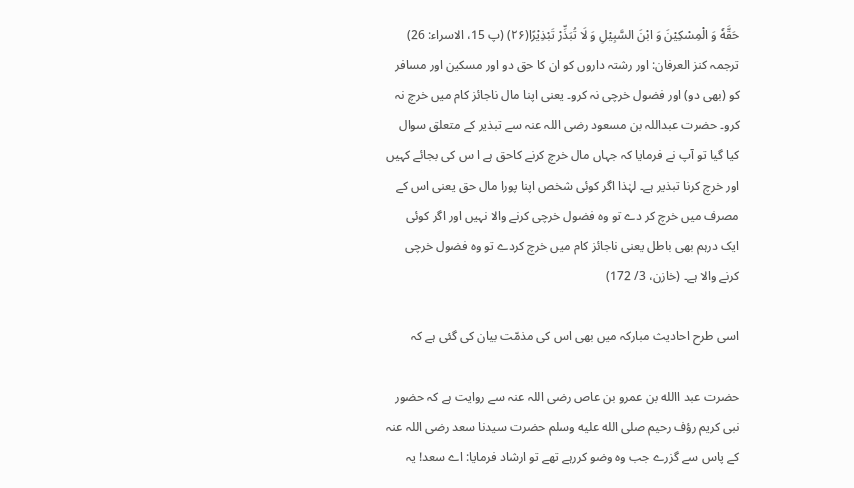حَقَّهٗ وَ الْمِسْكِیْنَ وَ ابْنَ السَّبِیْلِ وَ لَا تُبَذِّرْ تَبْذِیْرًا(۲۶) (پ 15، الاسراء: 26) ترجمہ کنز العرفان: اور رشتہ داروں کو ان کا حق دو اور مسکین اور مسافر کو (بھی دو) اور فضول خرچی نہ کرو۔ یعنی اپنا مال ناجائز کام میں خرچ نہ کرو۔ حضرت عبداللہ بن مسعود رضی اللہ عنہ سے تبذیر کے متعلق سوال کیا گیا تو آپ نے فرمایا کہ جہاں مال خرچ کرنے کاحق ہے ا س کی بجائے کہیں اور خرچ کرنا تبذیر ہے۔ لہٰذا اگر کوئی شخص اپنا پورا مال حق یعنی اس کے مصرف میں خرچ کر دے تو وہ فضول خرچی کرنے والا نہیں اور اگر کوئی ایک درہم بھی باطل یعنی ناجائز کام میں خرچ کردے تو وہ فضول خرچی کرنے والا ہے۔ (خازن، 3/ 172)

اسی طرح احادیث مبارکہ میں بھی اس کی مذمّت بیان کی گئی ہے کہ

حضرت عبد االله بن عمرو بن عاص رضی اللہ عنہ سے روایت ہے کہ حضور نبی کریم رؤف رحیم صلى الله عليه وسلم حضرت سیدنا سعد رضی اللہ عنہ کے پاس سے گزرے جب وہ وضو کررہے تھے تو ارشاد فرمایا: اے سعد! یہ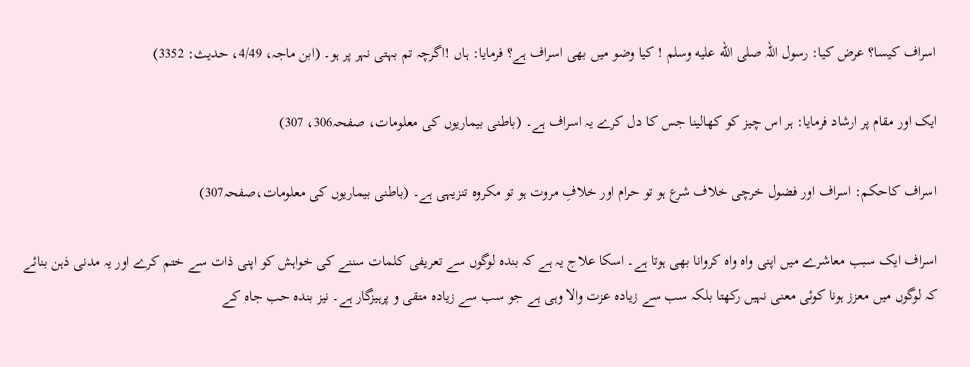اسراف کیسا؟ عرض کیا: رسول اللہ صلى الله عليه وسلم ! کیا وضو میں بھی اسراف ہے؟ فرمایا: ہاں !اگرچہ تم بہتی نہر پر ہو۔ (ابن ماجہ، 4/49، حدیث: 3352)

ایک اور مقام پر ارشاد فرمایا: ہر اس چیز کو کھالینا جس کا دل کرے یہ اسراف ہے۔ (باطنی بیماریوں کی معلومات، صفحہ306، 307)

اسراف کاحکم: اسراف اور فضول خرچی خلاف شرع ہو تو حرام اور خلافِ مروت ہو تو مکروہ تنزیہی ہے۔ (باطنی بیماریوں کی معلومات،صفحہ307)

اسراف ایک سبب معاشرے میں اپنی واہ واہ کروانا بھی ہوتا ہے۔ اسکا علاج یہ ہے کہ بندہ لوگوں سے تعریفی کلمات سننے کی خواہش کو اپنی ذات سے ختم کرے اور یہ مدنی ذہن بنائے کہ لوگوں میں معزز ہونا کوئی معنی نہیں رکھتا بلکہ سب سے زیادہ عزت والا وہی ہے جو سب سے زیادہ متقی و پرہیزگار ہے۔ نیز بندہ حب جاہ کے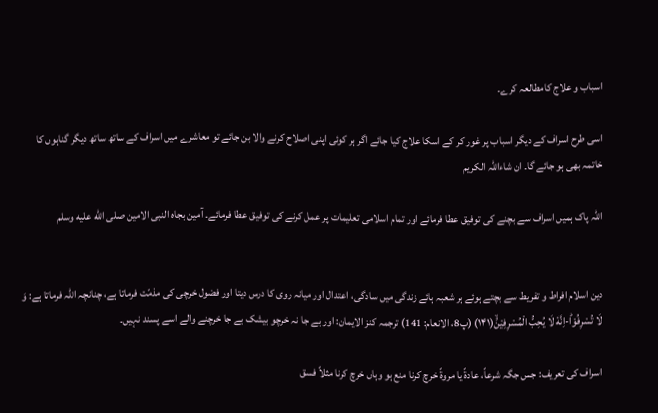اسباب و علاج کامطالعہ کرے۔

اسی طرح اسراف کے دیگر اسباب پر غور کر کے اسکا علاج کیا جائے اگر ہر کوئی اپنی اصلاح کرنے والا بن جائے تو معاشرے میں اسراف کے ساتھ ساتھ دیگر گناہوں کا خاتمہ بھی ہو جائے گا۔ ان شاءاللہ الکریم

اللہ پاک ہمیں اسراف سے بچنے کی توفیق عطا فرمائے اور تمام اسلامی تعلیمات پر عمل کرنے کی توفیق عطا فرمائے۔ آمین بجاہ النبی الامین صلى الله عليه وسلم


دین اسلام افراط و تفریط سے بچتے ہوئے ہر شعبہ ہائے زندگی میں سادگی، اعتدال اور میانہ روی کا درس دیتا اور فضول خرچی کی مذمّت فرماتا ہے، چنانچہ اللہ فرماتا ہے: وَ لَا تُسْرِفُوْاؕ-اِنَّهٗ لَا یُحِبُّ الْمُسْرِفِیْنَۙ(۱۴۱) (پ8، الانعام: 141) ترجمہ کنز الایمان: اور بے جا نہ خرچو بیشک بے جا خرچنے والے اسے پسند نہیں۔

اسراف کی تعریف: جس جگہ شرعاً، عادۃً یا مروۃً خرچ کرنا منع ہو وہاں خرچ کرنا مثلاً فسق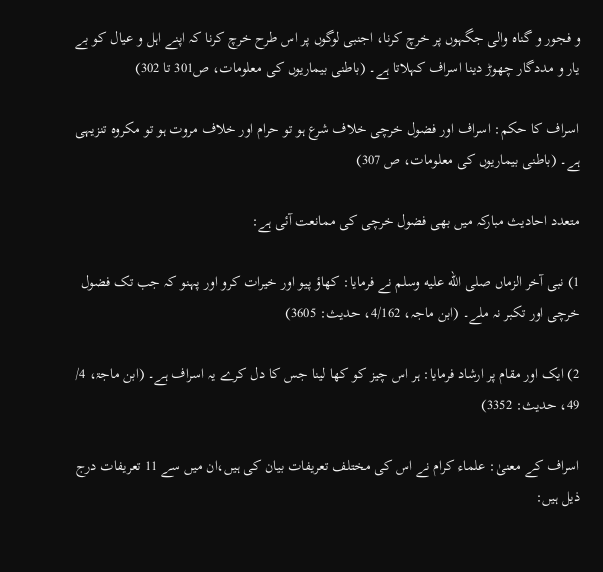و فجور و گناہ والی جگہوں پر خرچ کرنا، اجنبی لوگوں پر اس طرح خرچ کرنا کہ اپنے اہل و عیال کو بے یار و مددگار چھوڑ دینا اسراف کہلاتا ہے۔ (باطنی بیماریوں کی معلومات، ص301 تا 302)

اسراف کا حکم: اسراف اور فضول خرچی خلاف شرع ہو تو حرام اور خلاف مروت ہو تو مکروہ تنزیہی ہے۔ (باطنی بیماریوں کی معلومات، ص 307)

متعدد احادیث مبارکہ میں بھی فضول خرچی کی ممانعت آئی ہے:

1) نبی آخر الزماں صلى الله عليه وسلم نے فرمایا: کھاؤ پیو اور خیرات کرو اور پہنو کہ جب تک فضول خرچی اور تکبر نہ ملے۔ (ابن ماجہ، 4/162، حدیث: 3605)

2) ایک اور مقام پر ارشاد فرمایا: ہر اس چیز کو کھا لینا جس کا دل کرے یہ اسراف ہے۔ (ابن ماجۃ، 4/ 49، حدیث: 3352)

اسراف کے معنیٰ: علماء کرام نے اس کی مختلف تعریفات بیان کی ہیں،ان میں سے 11 تعریفات درج ذیل ہیں: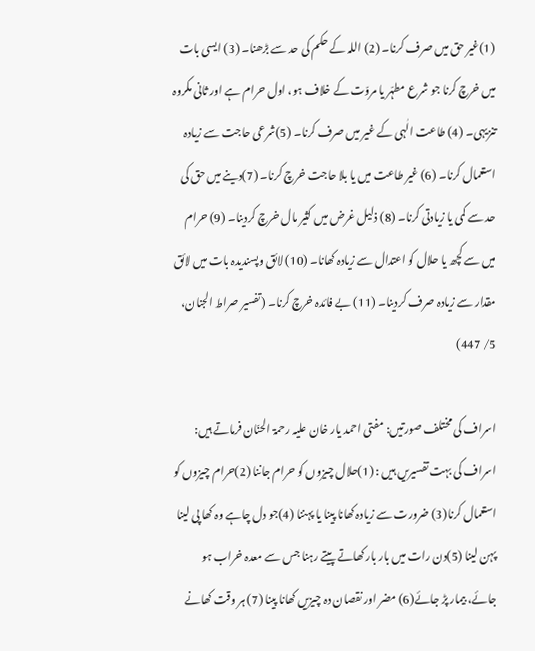(1)غیر حق میں صرف کرنا۔ (2) اللہ کے حکم کی حد سے بڑھنا۔ (3) ایسی بات میں خرچ کرنا جو شرع مطہّر یا مروّت کے خلاف ہو، اول حرام ہے اور ثانی مکروہ تنزیہی۔ (4) طاعت الٰہی کے غیر میں صرف کرنا۔ (5)شرعی حاجت سے زیادہ استعمال کرنا۔ (6) غیر طاعت میں یا بلا حاجت خرچ کرنا۔ (7)دینے میں حق کی حد سے کمی یا زیادتی کرنا۔ (8) ذلیل غرض میں کثیر مال خرچ کردینا۔ (9) حرام میں سے کچھ یا حلال کو اعتدال سے زیادہ کھانا۔ (10) لائق وپسندیدہ بات میں لائق مقدار سے زیادہ صرف کردینا۔ (11) بے فائدہ خرچ کرنا۔ (تفسیر صراط الجنان، 5/ 447)

اسراف کی مختلف صورتیں: مفتی احمد یار خان علیہ رحمۃ الحنّان فرماتے ہیں: اسراف کی بہت تفسیریں ہیں : (1)حلال چیزوں کو حرام جاننا (2)حرام چیزوں کو استعمال کرنا(3) ضرورت سے زیادہ کھانا پینا یا پہننا (4)جو دل چاہے وہ کھا پی لینا پہن لینا (5)دن رات میں بار بار کھاتے پیتے رہنا جس سے معدہ خراب ہو جائے، بیمار پڑ جائے(6) مضر اور نقصان دہ چیزیں کھانا پینا (7) ہر وقت کھانے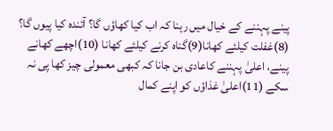پینے پہننے کے خیال میں رہنا کہ اب کیا کھاؤں گا؟ آئندہ کیا پیوں گا؟ (8)غفلت کیلئے کھانا(9)گناہ کرنے کیلئے کھانا (10)اچھے کھانے پینے، اعلیٰ پہننے کاعادی بن جانا کہ کبھی معمولی چیز کھا پی نہ سکے (11)اعلیٰ غذاؤں کو اپنے کمال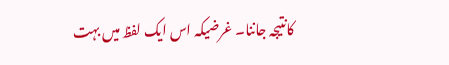کانتیجہ جاننا۔ غرضیکہ اس ایک لفظ میں بہت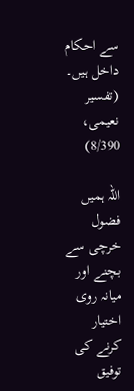سے احکام داخل ہیں۔ (تفسیر نعیمی، 8/390)

اللہ ہمیں فضول خرچی سے بچنے اور میانہ روی اختیار کرنے کی توفیق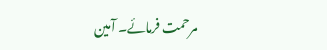مرحمت فرمائے۔ آمین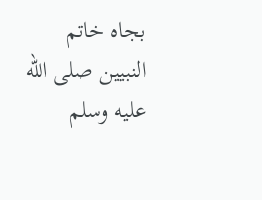بجاہ خاتم النبیین صلى الله عليه وسلم